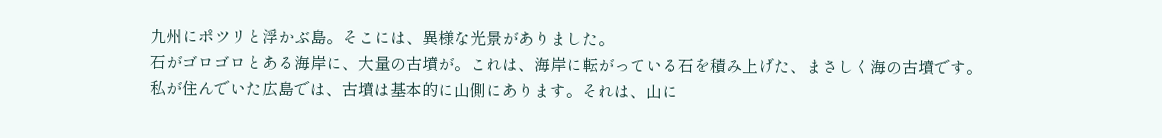九州にポツリと浮かぶ島。そこには、異様な光景がありました。
石がゴロゴロとある海岸に、大量の古墳が。これは、海岸に転がっている石を積み上げた、まさしく海の古墳です。
私が住んでいた広島では、古墳は基本的に山側にあります。それは、山に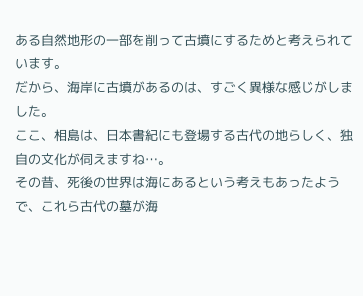ある自然地形の一部を削って古墳にするためと考えられています。
だから、海岸に古墳があるのは、すごく異様な感じがしました。
ここ、相島は、日本書紀にも登場する古代の地らしく、独自の文化が伺えますね…。
その昔、死後の世界は海にあるという考えもあったようで、これら古代の墓が海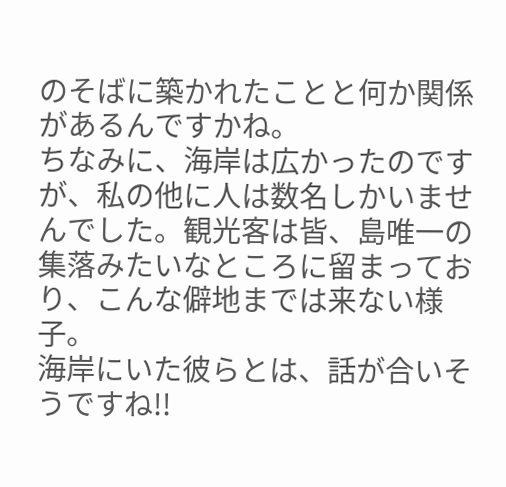のそばに築かれたことと何か関係があるんですかね。
ちなみに、海岸は広かったのですが、私の他に人は数名しかいませんでした。観光客は皆、島唯一の集落みたいなところに留まっており、こんな僻地までは来ない様子。
海岸にいた彼らとは、話が合いそうですね!!